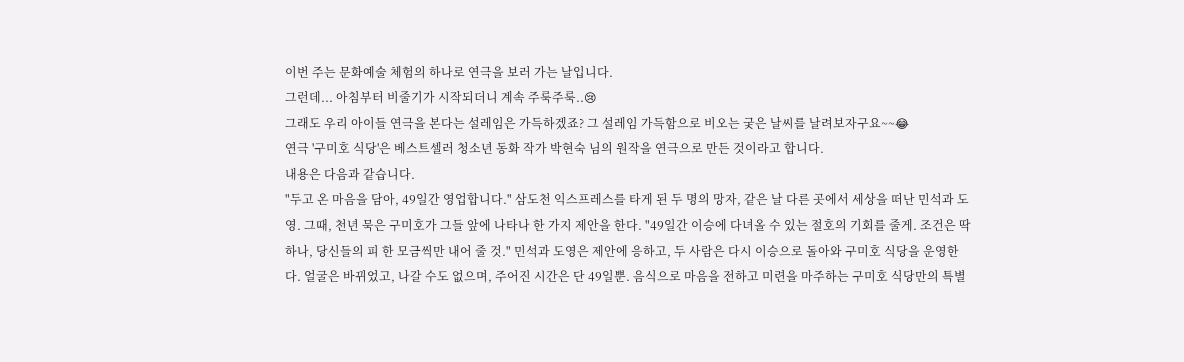이번 주는 문화예술 체험의 하나로 연극을 보러 가는 날입니다.
그런데... 아침부터 비줄기가 시작되더니 계속 주룩주룩..😢
그래도 우리 아이들 연극을 본다는 설레임은 가득하겠죠? 그 설레임 가득함으로 비오는 궂은 날씨를 날려보자구요~~😂
연극 '구미호 식당'은 베스트셀러 청소년 동화 작가 박현숙 님의 원작을 연극으로 만든 것이라고 합니다.
내용은 다음과 같습니다.
"두고 온 마음을 담아, 49일간 영업합니다." 삼도천 익스프레스를 타게 된 두 명의 망자, 같은 날 다른 곳에서 세상을 떠난 민석과 도영. 그때, 천년 묵은 구미호가 그들 앞에 나타나 한 가지 제안을 한다. "49일간 이승에 다녀올 수 있는 절호의 기회를 줄게. 조건은 딱 하나, 당신들의 피 한 모금씩만 내어 줄 것." 민석과 도영은 제안에 응하고, 두 사람은 다시 이승으로 돌아와 구미호 식당을 운영한다. 얼굴은 바뀌었고, 나갈 수도 없으며, 주어진 시간은 단 49일뿐. 음식으로 마음을 전하고 미련을 마주하는 구미호 식당만의 특별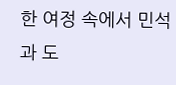한 여정 속에서 민석과 도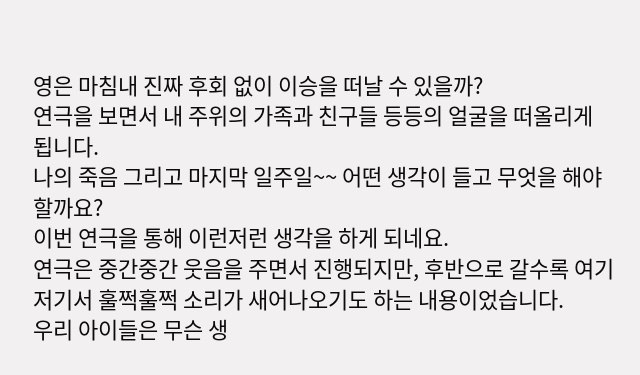영은 마침내 진짜 후회 없이 이승을 떠날 수 있을까?
연극을 보면서 내 주위의 가족과 친구들 등등의 얼굴을 떠올리게 됩니다.
나의 죽음 그리고 마지막 일주일~~ 어떤 생각이 들고 무엇을 해야 할까요?
이번 연극을 통해 이런저런 생각을 하게 되네요.
연극은 중간중간 웃음을 주면서 진행되지만, 후반으로 갈수록 여기저기서 훌쩍훌쩍 소리가 새어나오기도 하는 내용이었습니다.
우리 아이들은 무슨 생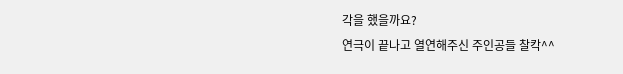각을 했을까요?
연극이 끝나고 열연해주신 주인공들 찰칵^^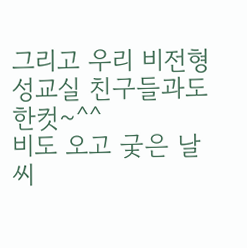그리고 우리 비전형성교실 친구들과도 한컷~^^
비도 오고 궂은 날씨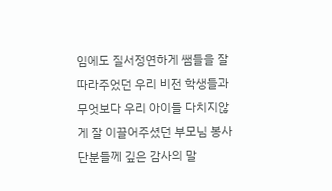임에도 질서정연하게 쌤들을 잘 따라주었던 우리 비전 학생들과 무엇보다 우리 아이들 다치지않게 잘 이끌어주셨던 부모님 봉사단분들께 깊은 감사의 말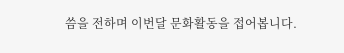씀을 전하며 이번달 문화활동을 접어봅니다.